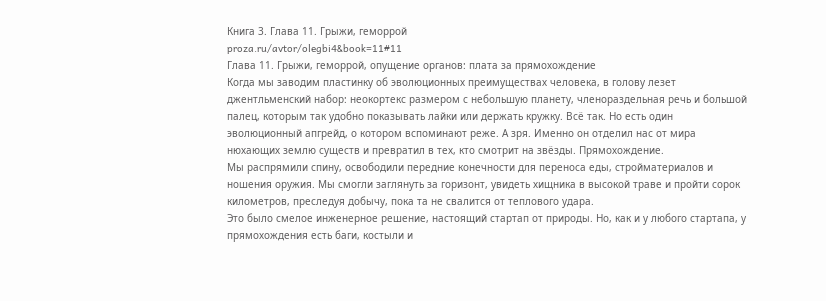Книга 3. Глава 11. Грыжи, геморрой
proza.ru/avtor/olegbi4&book=11#11
Глава 11. Грыжи, геморрой, опущение органов: плата за прямохождение
Когда мы заводим пластинку об эволюционных преимуществах человека, в голову лезет джентльменский набор: неокортекс размером с небольшую планету, членораздельная речь и большой палец, которым так удобно показывать лайки или держать кружку. Всё так. Но есть один эволюционный апгрейд, о котором вспоминают реже. А зря. Именно он отделил нас от мира нюхающих землю существ и превратил в тех, кто смотрит на звёзды. Прямохождение.
Мы распрямили спину, освободили передние конечности для переноса еды, стройматериалов и ношения оружия. Мы смогли заглянуть за горизонт, увидеть хищника в высокой траве и пройти сорок километров, преследуя добычу, пока та не свалится от теплового удара.
Это было смелое инженерное решение, настоящий стартап от природы. Но, как и у любого стартапа, у прямохождения есть баги, костыли и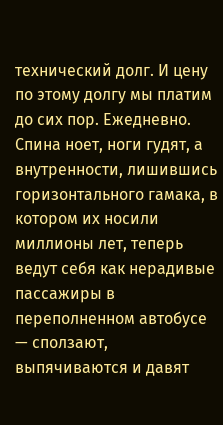технический долг. И цену по этому долгу мы платим до сих пор. Ежедневно. Спина ноет, ноги гудят, а внутренности, лишившись горизонтального гамака, в котором их носили миллионы лет, теперь ведут себя как нерадивые пассажиры в переполненном автобусе — сползают, выпячиваются и давят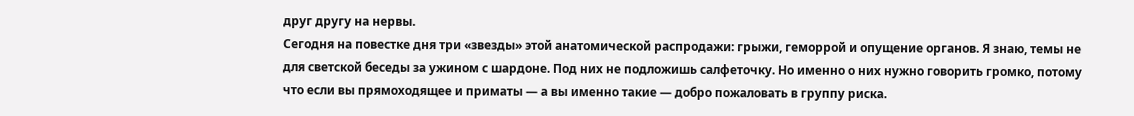друг другу на нервы.
Сегодня на повестке дня три «звезды» этой анатомической распродажи: грыжи, геморрой и опущение органов. Я знаю, темы не для светской беседы за ужином с шардоне. Под них не подложишь салфеточку. Но именно о них нужно говорить громко, потому что если вы прямоходящее и приматы — а вы именно такие — добро пожаловать в группу риска.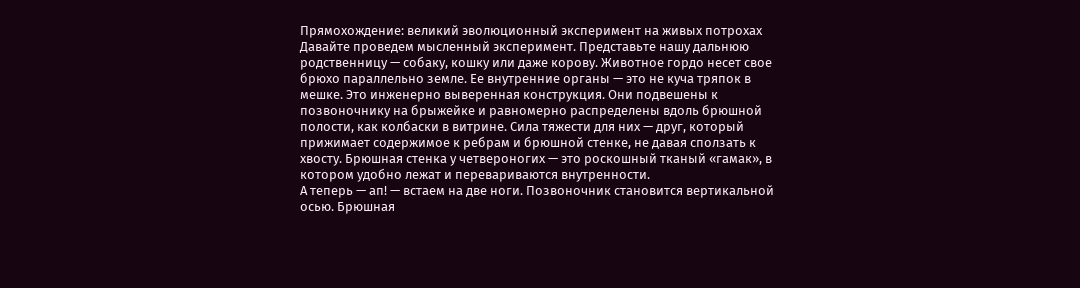Прямохождение: великий эволюционный эксперимент на живых потрохах
Давайте проведем мысленный эксперимент. Представьте нашу дальнюю родственницу — собаку, кошку или даже корову. Животное гордо несет свое брюхо параллельно земле. Ее внутренние органы — это не куча тряпок в мешке. Это инженерно выверенная конструкция. Они подвешены к позвоночнику на брыжейке и равномерно распределены вдоль брюшной полости, как колбаски в витрине. Сила тяжести для них — друг, который прижимает содержимое к ребрам и брюшной стенке, не давая сползать к хвосту. Брюшная стенка у четвероногих — это роскошный тканый «гамак», в котором удобно лежат и перевариваются внутренности.
А теперь — ап! — встаем на две ноги. Позвоночник становится вертикальной осью. Брюшная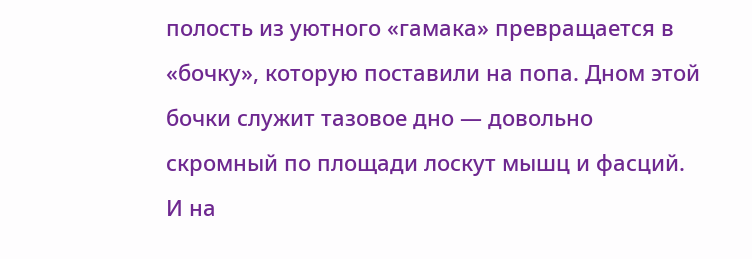полость из уютного «гамака» превращается в «бочку», которую поставили на попа. Дном этой бочки служит тазовое дно — довольно скромный по площади лоскут мышц и фасций. И на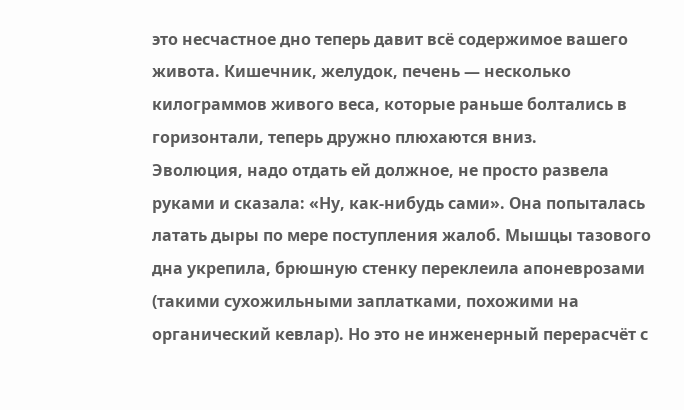это несчастное дно теперь давит всё содержимое вашего живота. Кишечник, желудок, печень — несколько килограммов живого веса, которые раньше болтались в горизонтали, теперь дружно плюхаются вниз.
Эволюция, надо отдать ей должное, не просто развела руками и сказала: «Ну, как-нибудь сами». Она попыталась латать дыры по мере поступления жалоб. Мышцы тазового дна укрепила, брюшную стенку переклеила апоневрозами (такими сухожильными заплатками, похожими на органический кевлар). Но это не инженерный перерасчёт с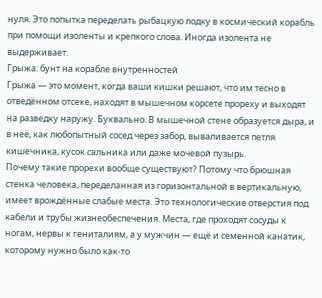нуля. Это попытка переделать рыбацкую лодку в космический корабль при помощи изоленты и крепкого слова. Иногда изолента не выдерживает.
Грыжа: бунт на корабле внутренностей
Грыжа — это момент, когда ваши кишки решают, что им тесно в отведённом отсеке, находят в мышечном корсете прореху и выходят на разведку наружу. Буквально. В мышечной стене образуется дыра, и в неё, как любопытный сосед через забор, вываливается петля кишечника, кусок сальника или даже мочевой пузырь.
Почему такие прорехи вообще существуют? Потому что брюшная стенка человека, переделанная из горизонтальной в вертикальную, имеет врождённые слабые места. Это технологические отверстия под кабели и трубы жизнеобеспечения. Места, где проходят сосуды к ногам, нервы к гениталиям, а у мужчин — ещё и семенной канатик, которому нужно было как-то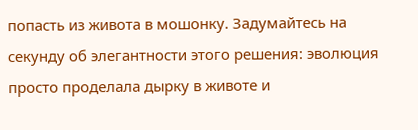попасть из живота в мошонку. Задумайтесь на секунду об элегантности этого решения: эволюция просто проделала дырку в животе и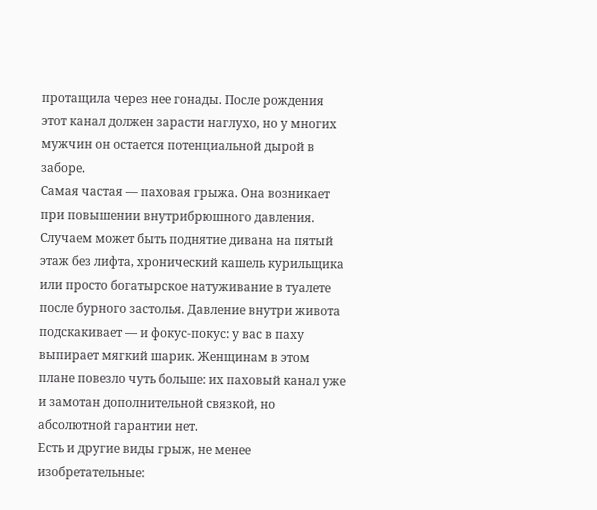протащила через нее гонады. После рождения этот канал должен зарасти наглухо, но у многих мужчин он остается потенциальной дырой в заборе.
Самая частая — паховая грыжа. Она возникает при повышении внутрибрюшного давления. Случаем может быть поднятие дивана на пятый этаж без лифта, хронический кашель курильщика или просто богатырское натуживание в туалете после бурного застолья. Давление внутри живота подскакивает — и фокус-покус: у вас в паху выпирает мягкий шарик. Женщинам в этом плане повезло чуть больше: их паховый канал уже и замотан дополнительной связкой, но абсолютной гарантии нет.
Есть и другие виды грыж, не менее изобретательные: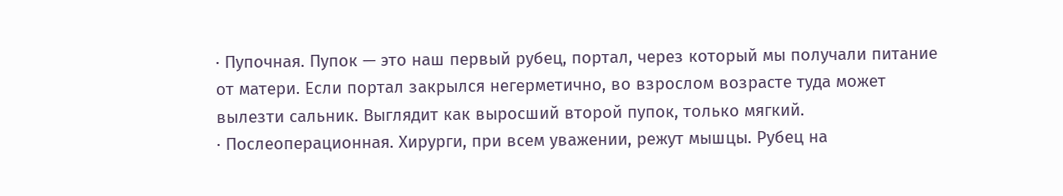· Пупочная. Пупок — это наш первый рубец, портал, через который мы получали питание от матери. Если портал закрылся негерметично, во взрослом возрасте туда может вылезти сальник. Выглядит как выросший второй пупок, только мягкий.
· Послеоперационная. Хирурги, при всем уважении, режут мышцы. Рубец на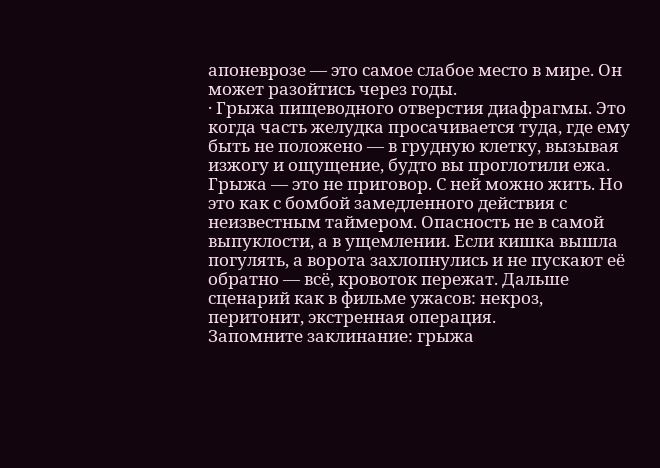апоневрозе — это самое слабое место в мире. Он может разойтись через годы.
· Грыжа пищеводного отверстия диафрагмы. Это когда часть желудка просачивается туда, где ему быть не положено — в грудную клетку, вызывая изжогу и ощущение, будто вы проглотили ежа.
Грыжа — это не приговор. С ней можно жить. Но это как с бомбой замедленного действия с неизвестным таймером. Опасность не в самой выпуклости, а в ущемлении. Если кишка вышла погулять, а ворота захлопнулись и не пускают её обратно — всё, кровоток пережат. Дальше сценарий как в фильме ужасов: некроз, перитонит, экстренная операция.
Запомните заклинание: грыжа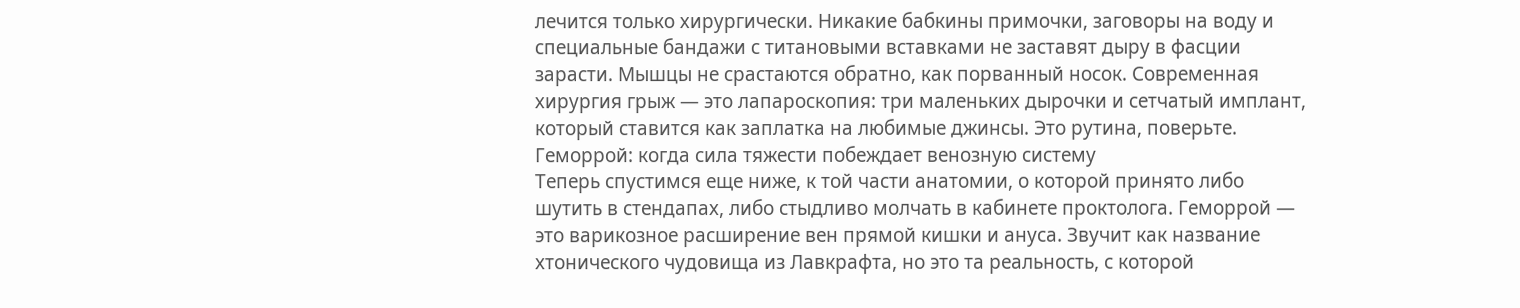лечится только хирургически. Никакие бабкины примочки, заговоры на воду и специальные бандажи с титановыми вставками не заставят дыру в фасции зарасти. Мышцы не срастаются обратно, как порванный носок. Современная хирургия грыж — это лапароскопия: три маленьких дырочки и сетчатый имплант, который ставится как заплатка на любимые джинсы. Это рутина, поверьте.
Геморрой: когда сила тяжести побеждает венозную систему
Теперь спустимся еще ниже, к той части анатомии, о которой принято либо шутить в стендапах, либо стыдливо молчать в кабинете проктолога. Геморрой — это варикозное расширение вен прямой кишки и ануса. Звучит как название хтонического чудовища из Лавкрафта, но это та реальность, с которой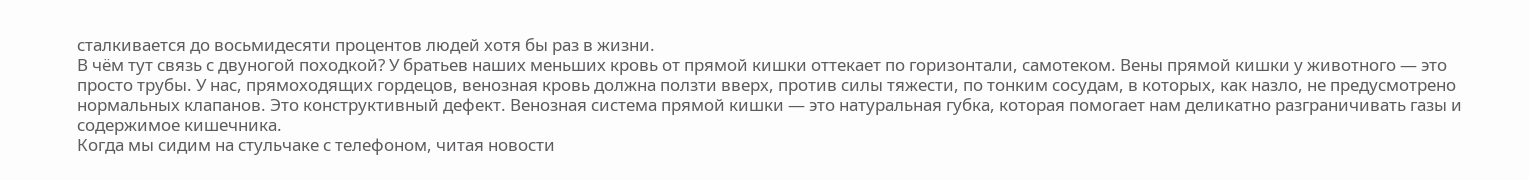сталкивается до восьмидесяти процентов людей хотя бы раз в жизни.
В чём тут связь с двуногой походкой? У братьев наших меньших кровь от прямой кишки оттекает по горизонтали, самотеком. Вены прямой кишки у животного — это просто трубы. У нас, прямоходящих гордецов, венозная кровь должна ползти вверх, против силы тяжести, по тонким сосудам, в которых, как назло, не предусмотрено нормальных клапанов. Это конструктивный дефект. Венозная система прямой кишки — это натуральная губка, которая помогает нам деликатно разграничивать газы и содержимое кишечника.
Когда мы сидим на стульчаке с телефоном, читая новости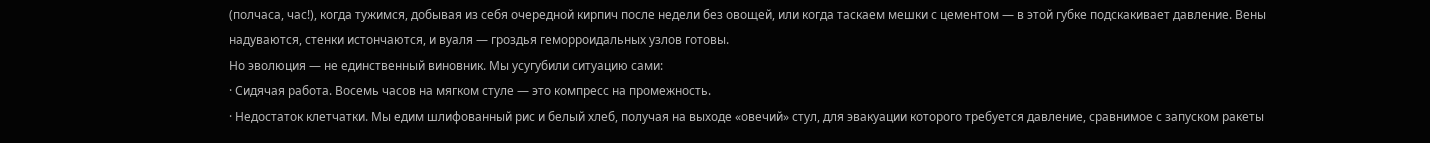(полчаса, час!), когда тужимся, добывая из себя очередной кирпич после недели без овощей, или когда таскаем мешки с цементом — в этой губке подскакивает давление. Вены надуваются, стенки истончаются, и вуаля — гроздья геморроидальных узлов готовы.
Но эволюция — не единственный виновник. Мы усугубили ситуацию сами:
· Сидячая работа. Восемь часов на мягком стуле — это компресс на промежность.
· Недостаток клетчатки. Мы едим шлифованный рис и белый хлеб, получая на выходе «овечий» стул, для эвакуации которого требуется давление, сравнимое с запуском ракеты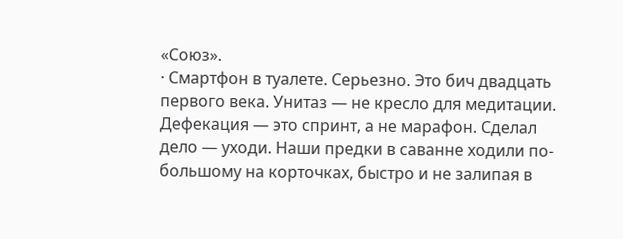«Союз».
· Смартфон в туалете. Серьезно. Это бич двадцать первого века. Унитаз — не кресло для медитации. Дефекация — это спринт, а не марафон. Сделал дело — уходи. Наши предки в саванне ходили по-большому на корточках, быстро и не залипая в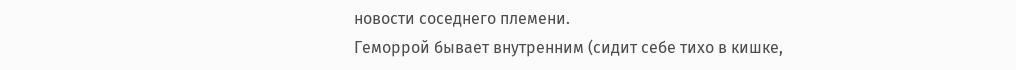новости соседнего племени.
Геморрой бывает внутренним (сидит себе тихо в кишке,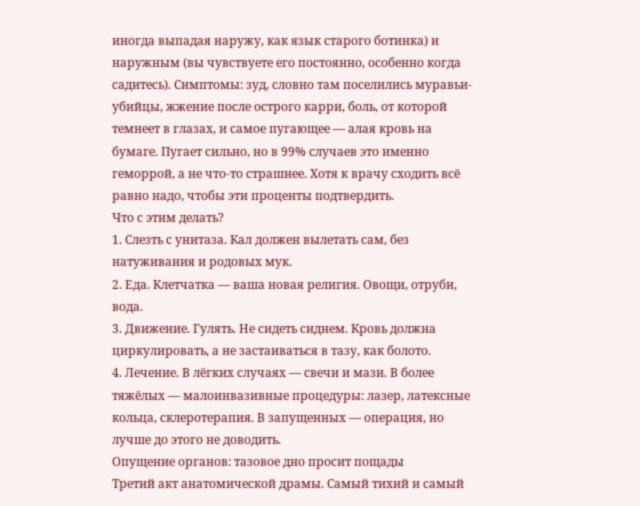иногда выпадая наружу, как язык старого ботинка) и наружным (вы чувствуете его постоянно, особенно когда садитесь). Симптомы: зуд, словно там поселились муравьи-убийцы, жжение после острого карри, боль, от которой темнеет в глазах, и самое пугающее — алая кровь на бумаге. Пугает сильно, но в 99% случаев это именно геморрой, а не что-то страшнее. Хотя к врачу сходить всё равно надо, чтобы эти проценты подтвердить.
Что с этим делать?
1. Слезть с унитаза. Кал должен вылетать сам, без натуживания и родовых мук.
2. Еда. Клетчатка — ваша новая религия. Овощи, отруби, вода.
3. Движение. Гулять. Не сидеть сиднем. Кровь должна циркулировать, а не застаиваться в тазу, как болото.
4. Лечение. В лёгких случаях — свечи и мази. В более тяжёлых — малоинвазивные процедуры: лазер, латексные кольца, склеротерапия. В запущенных — операция, но лучше до этого не доводить.
Опущение органов: тазовое дно просит пощады
Третий акт анатомической драмы. Самый тихий и самый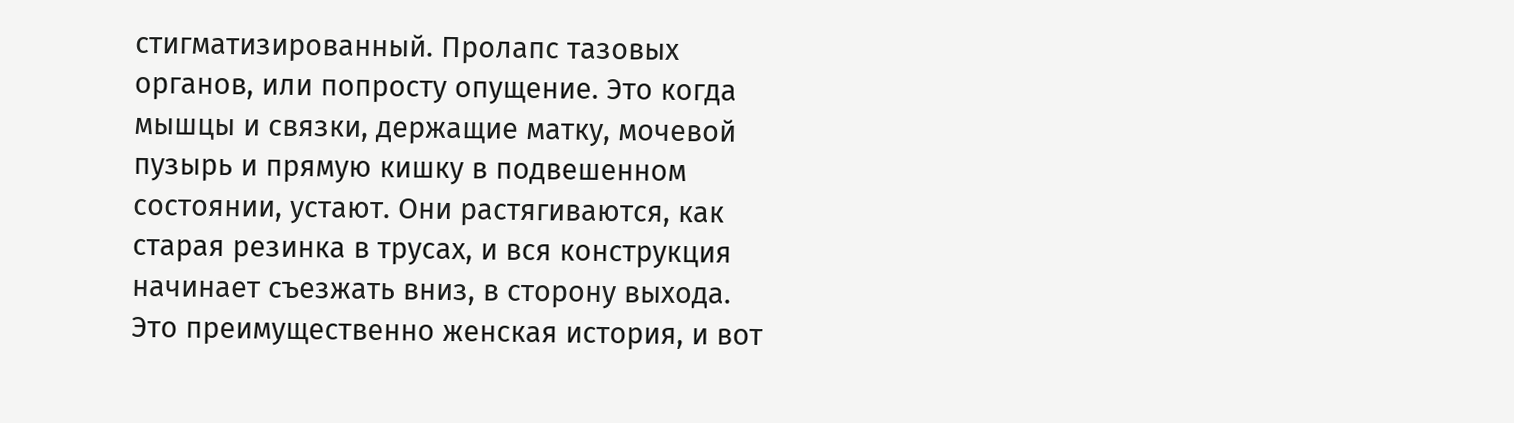стигматизированный. Пролапс тазовых органов, или попросту опущение. Это когда мышцы и связки, держащие матку, мочевой пузырь и прямую кишку в подвешенном состоянии, устают. Они растягиваются, как старая резинка в трусах, и вся конструкция начинает съезжать вниз, в сторону выхода.
Это преимущественно женская история, и вот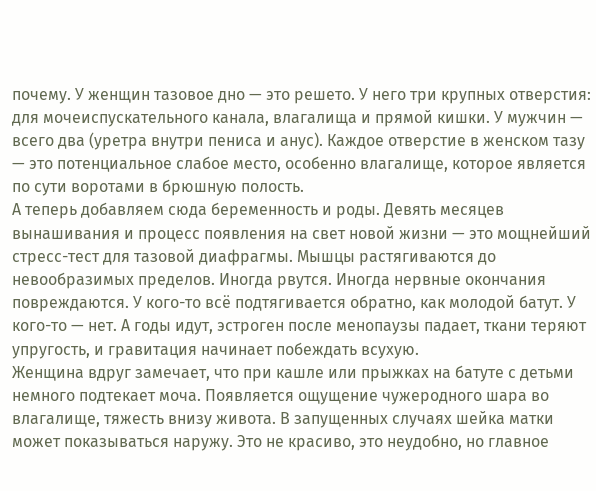почему. У женщин тазовое дно — это решето. У него три крупных отверстия: для мочеиспускательного канала, влагалища и прямой кишки. У мужчин — всего два (уретра внутри пениса и анус). Каждое отверстие в женском тазу — это потенциальное слабое место, особенно влагалище, которое является по сути воротами в брюшную полость.
А теперь добавляем сюда беременность и роды. Девять месяцев вынашивания и процесс появления на свет новой жизни — это мощнейший стресс-тест для тазовой диафрагмы. Мышцы растягиваются до невообразимых пределов. Иногда рвутся. Иногда нервные окончания повреждаются. У кого-то всё подтягивается обратно, как молодой батут. У кого-то — нет. А годы идут, эстроген после менопаузы падает, ткани теряют упругость, и гравитация начинает побеждать всухую.
Женщина вдруг замечает, что при кашле или прыжках на батуте с детьми немного подтекает моча. Появляется ощущение чужеродного шара во влагалище, тяжесть внизу живота. В запущенных случаях шейка матки может показываться наружу. Это не красиво, это неудобно, но главное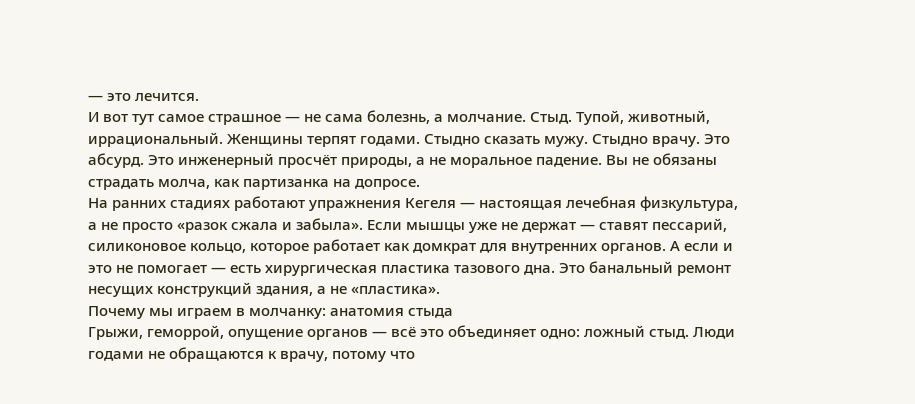— это лечится.
И вот тут самое страшное — не сама болезнь, а молчание. Стыд. Тупой, животный, иррациональный. Женщины терпят годами. Стыдно сказать мужу. Стыдно врачу. Это абсурд. Это инженерный просчёт природы, а не моральное падение. Вы не обязаны страдать молча, как партизанка на допросе.
На ранних стадиях работают упражнения Кегеля — настоящая лечебная физкультура, а не просто «разок сжала и забыла». Если мышцы уже не держат — ставят пессарий, силиконовое кольцо, которое работает как домкрат для внутренних органов. А если и это не помогает — есть хирургическая пластика тазового дна. Это банальный ремонт несущих конструкций здания, а не «пластика».
Почему мы играем в молчанку: анатомия стыда
Грыжи, геморрой, опущение органов — всё это объединяет одно: ложный стыд. Люди годами не обращаются к врачу, потому что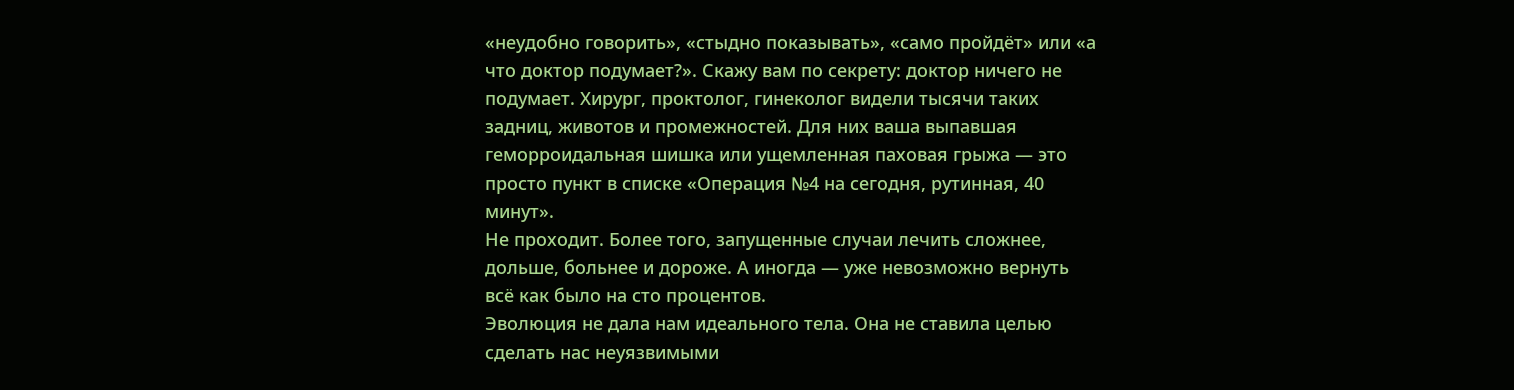«неудобно говорить», «стыдно показывать», «само пройдёт» или «а что доктор подумает?». Скажу вам по секрету: доктор ничего не подумает. Хирург, проктолог, гинеколог видели тысячи таких задниц, животов и промежностей. Для них ваша выпавшая геморроидальная шишка или ущемленная паховая грыжа — это просто пункт в списке «Операция №4 на сегодня, рутинная, 40 минут».
Не проходит. Более того, запущенные случаи лечить сложнее, дольше, больнее и дороже. А иногда — уже невозможно вернуть всё как было на сто процентов.
Эволюция не дала нам идеального тела. Она не ставила целью сделать нас неуязвимыми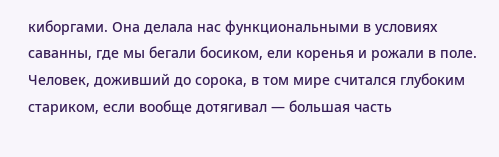киборгами. Она делала нас функциональными в условиях саванны, где мы бегали босиком, ели коренья и рожали в поле. Человек, доживший до сорока, в том мире считался глубоким стариком, если вообще дотягивал — большая часть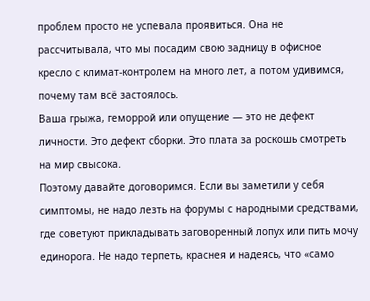проблем просто не успевала проявиться. Она не рассчитывала, что мы посадим свою задницу в офисное кресло с климат-контролем на много лет, а потом удивимся, почему там всё застоялось.
Ваша грыжа, геморрой или опущение — это не дефект личности. Это дефект сборки. Это плата за роскошь смотреть на мир свысока.
Поэтому давайте договоримся. Если вы заметили у себя симптомы, не надо лезть на форумы с народными средствами, где советуют прикладывать заговоренный лопух или пить мочу единорога. Не надо терпеть, краснея и надеясь, что «само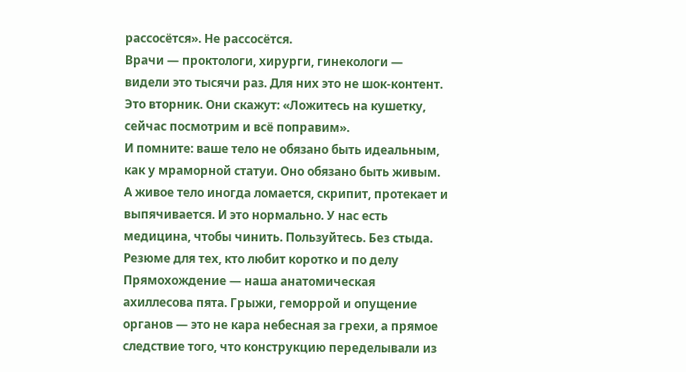рассосётся». Не рассосётся.
Врачи — проктологи, хирурги, гинекологи — видели это тысячи раз. Для них это не шок-контент. Это вторник. Они скажут: «Ложитесь на кушетку, сейчас посмотрим и всё поправим».
И помните: ваше тело не обязано быть идеальным, как у мраморной статуи. Оно обязано быть живым. А живое тело иногда ломается, скрипит, протекает и выпячивается. И это нормально. У нас есть медицина, чтобы чинить. Пользуйтесь. Без стыда.
Резюме для тех, кто любит коротко и по делу
Прямохождение — наша анатомическая ахиллесова пята. Грыжи, геморрой и опущение органов — это не кара небесная за грехи, а прямое следствие того, что конструкцию переделывали из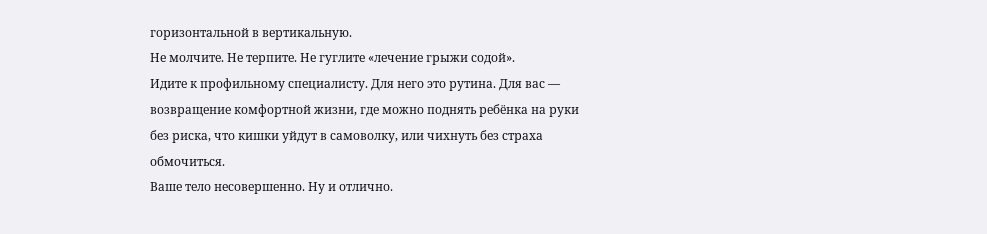горизонтальной в вертикальную.
Не молчите. Не терпите. Не гуглите «лечение грыжи содой».
Идите к профильному специалисту. Для него это рутина. Для вас — возвращение комфортной жизни, где можно поднять ребёнка на руки без риска, что кишки уйдут в самоволку, или чихнуть без страха обмочиться.
Ваше тело несовершенно. Ну и отлично.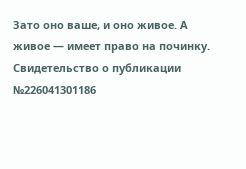Зато оно ваше, и оно живое. А живое — имеет право на починку.
Свидетельство о публикации №226041301186